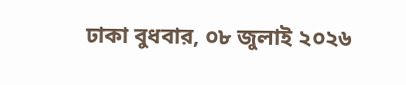ঢাকা বুধবার, ০৮ জুলাই ২০২৬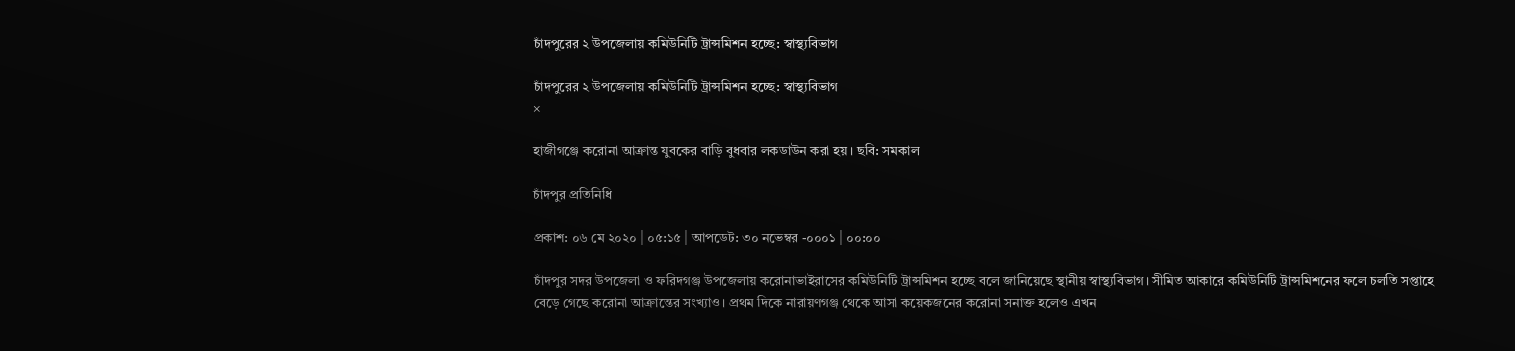চাঁদপুরের ২ উপজেলায় কমিউনিটি ট্রান্সমিশন হচ্ছে: স্বাস্থ্যবিভাগ

চাঁদপুরের ২ উপজেলায় কমিউনিটি ট্রান্সমিশন হচ্ছে: স্বাস্থ্যবিভাগ
×

হাজীগঞ্জে করোনা আক্রান্ত যুবকের বাড়ি বুধবার লকডাউন করা হয়। ছবি: সমকাল

চাঁদপুর প্রতিনিধি

প্রকাশ: ০৬ মে ২০২০ | ০৫:১৫ | আপডেট: ৩০ নভেম্বর -০০০১ | ০০:০০

চাঁদপুর সদর উপজেলা ও ফরিদগঞ্জ উপজেলায় করোনাভাইরাসের কমিউনিটি ট্রান্সমিশন হচ্ছে বলে জানিয়েছে স্থানীয় স্বাস্থ্যবিভাগ। সীমিত আকারে কমিউনিটি ট্রান্সমিশনের ফলে চলতি সপ্তাহে বেড়ে গেছে করোনা আক্রান্তের সংখ্যাও। প্রথম দিকে নারায়ণগঞ্জ থেকে আসা কয়েকজনের করোনা সনাক্ত হলেও এখন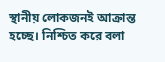স্থানীয় লোকজনই আক্রান্ত হচ্ছে। নিশ্চিত করে বলা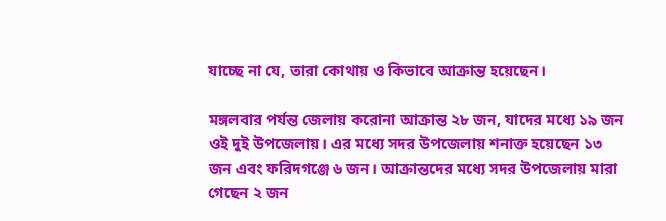যাচ্ছে না যে, তারা কোথায় ও কিভাবে আক্রান্ত হয়েছেন।

মঙ্গলবার পর্যন্ত জেলায় করোনা আক্রান্ত ২৮ জন, যাদের মধ্যে ১৯ জন ওই দুই উপজেলায়। এর মধ্যে সদর উপজেলায় শনাক্ত হয়েছেন ১৩ জন এবং ফরিদগঞ্জে ৬ জন। আক্রান্তদের মধ্যে সদর উপজেলায় মারা গেছেন ২ জন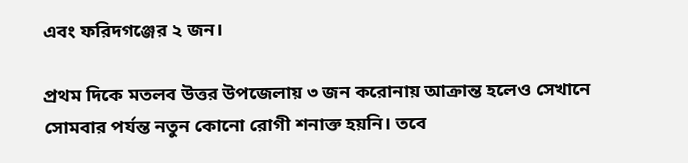এবং ফরিদগঞ্জের ২ জন।

প্রথম দিকে মতলব উত্তর উপজেলায় ৩ জন করোনায় আক্রান্ত হলেও সেখানে সোমবার পর্যন্ত নতুন কোনো রোগী শনাক্ত হয়নি। তবে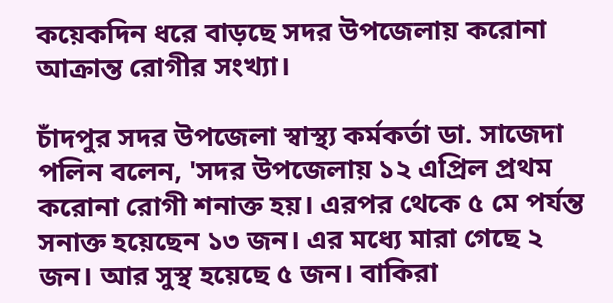কয়েকদিন ধরে বাড়ছে সদর উপজেলায় করোনা আক্রান্ত রোগীর সংখ্যা।

চাঁদপুর সদর উপজেলা স্বাস্থ্য কর্মকর্তা ডা. সাজেদা পলিন বলেন, 'সদর উপজেলায় ১২ এপ্রিল প্রথম করোনা রোগী শনাক্ত হয়। এরপর থেকে ৫ মে পর্যন্ত সনাক্ত হয়েছেন ১৩ জন। এর মধ্যে মারা গেছে ২ জন। আর সুস্থ হয়েছে ৫ জন। বাকিরা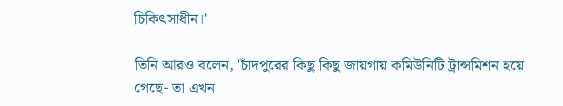চিকিৎসাধীন।'

তিনি আরও বলেন, 'চাঁদপুরের কিছু কিছু জায়গায় কমিউনিটি ট্রান্সমিশন হয়ে গেছে- তা এখন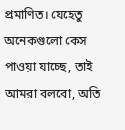প্রমাণিত। যেহেতু অনেকগুলো কেস পাওয়া যাচ্ছে, তাই আমরা বলবো, অতি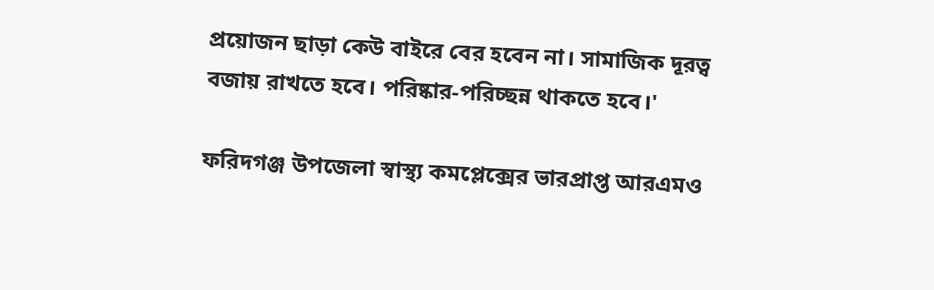প্রয়োজন ছাড়া কেউ বাইরে বের হবেন না। সামাজিক দূরত্ব বজায় রাখতে হবে। পরিষ্কার-পরিচ্ছন্ন থাকতে হবে।'

ফরিদগঞ্জ উপজেলা স্বাস্থ্য কমপ্লেক্সের ভারপ্রাপ্ত আরএমও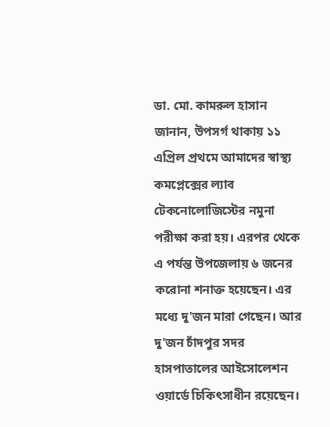ডা. মো. কামরুল হাসান জানান, উপসর্গ থাকায় ১১ এপ্রিল প্রথমে আমাদের স্বাস্থ্য কমপ্লেক্সের ল্যাব টেকনোলোজিস্টের নমুনা পরীক্ষা করা হয়। এরপর থেকে এ পর্যন্ত উপজেলায় ৬ জনের করোনা শনাক্ত হয়েছেন। এর মধ্যে দু'জন মারা গেছেন। আর দু'জন চাঁদপুর সদর হাসপাতালের আইসোলেশন ওয়ার্ডে চিকিৎসাধীন রয়েছেন।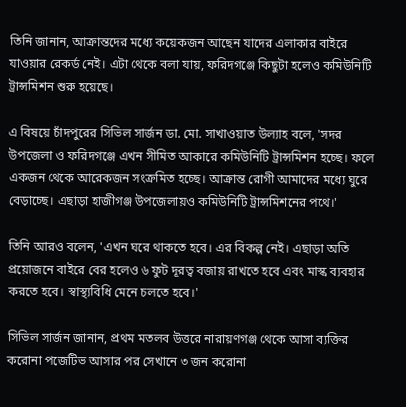তিনি জানান, আক্রান্তদের মধ্যে কয়েকজন আছেন যাদের এলাকার বাইরে যাওয়ার রেকর্ড নেই। এটা থেকে বলা যায়, ফরিদগঞ্জে কিছুটা হলেও কমিউনিটি ট্রান্সমিশন শুরু হয়েছে।

এ বিষয়ে চাঁদপুরের সিভিল সার্জন ডা. মো. সাখাওয়াত উল্যাহ বলে, 'সদর উপজেলা ও ফরিদগঞ্জে এখন সীমিত আকারে কমিউনিটি ট্রান্সমিশন হচ্ছে। ফলে একজন থেকে আরেকজন সংক্রমিত হচ্ছে। আক্রান্ত রোগী আমাদের মধ্যে ঘুরে বেড়াচ্ছে। এছাড়া হাজীগঞ্জ উপজেলায়ও কমিউনিটি ট্রান্সমিশনের পথে।'

তিনি আরও বলেন, 'এখন ঘরে থাকতে হবে। এর বিকল্প নেই। এছাড়া অতি প্রয়োজনে বাইরে বের হলেও ৬ ফুট দূরত্ব বজায় রাখতে হবে এবং মাস্ক ব্যবহার করতে হবে। স্বাস্থ্যবিধি মেনে চলতে হবে।'

সিভিল সার্জন জানান, প্রথম মতলব উত্তরে নারায়ণগঞ্জ থেকে আসা ব্যক্তির করোনা পজেটিভ আসার পর সেখানে ৩ জন করোনা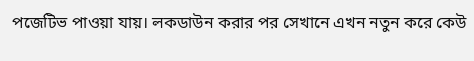পজেটিভ পাওয়া যায়। লকডাউন করার পর সেখানে এখন নতুন করে কেউ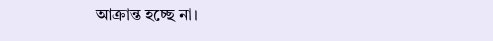আক্রান্ত হচ্ছে না।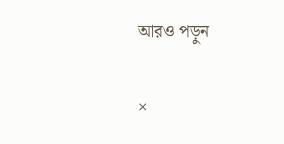আরও পড়ুন

×